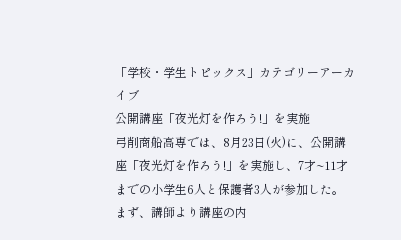「学校・学生トピックス」カテゴリーアーカイブ
公開講座「夜光灯を作ろう!」を実施
弓削商船高専では、8月23日(火)に、公開講座「夜光灯を作ろう!」を実施し、7才~11才までの小学生6人と保護者3人が参加した。
まず、講師より講座の内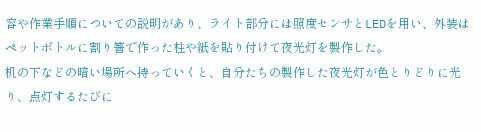容や作業手順についての説明があり、ライト部分には照度センサとLEDを用い、外装はペットボトルに割り箸で作った柱や紙を貼り付けて夜光灯を製作した。
机の下などの暗い場所へ持っていくと、自分たちの製作した夜光灯が色とりどりに光り、点灯するたびに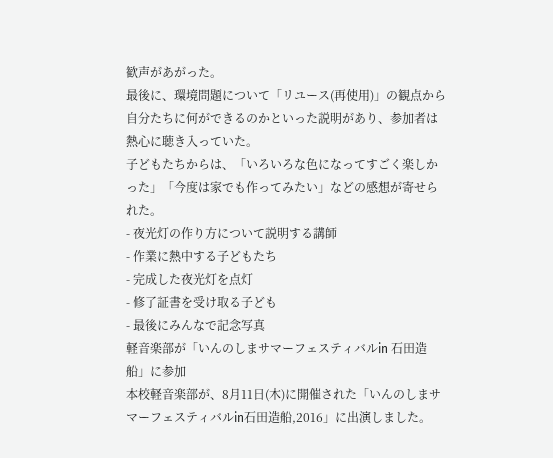歓声があがった。
最後に、環境問題について「リユース(再使用)」の観点から自分たちに何ができるのかといった説明があり、参加者は熱心に聴き入っていた。
子どもたちからは、「いろいろな色になってすごく楽しかった」「今度は家でも作ってみたい」などの感想が寄せられた。
- 夜光灯の作り方について説明する講師
- 作業に熱中する子どもたち
- 完成した夜光灯を点灯
- 修了証書を受け取る子ども
- 最後にみんなで記念写真
軽音楽部が「いんのしまサマーフェスティバルin 石田造船」に参加
本校軽音楽部が、8月11日(木)に開催された「いんのしまサマーフェスティバルin石田造船,2016」に出演しました。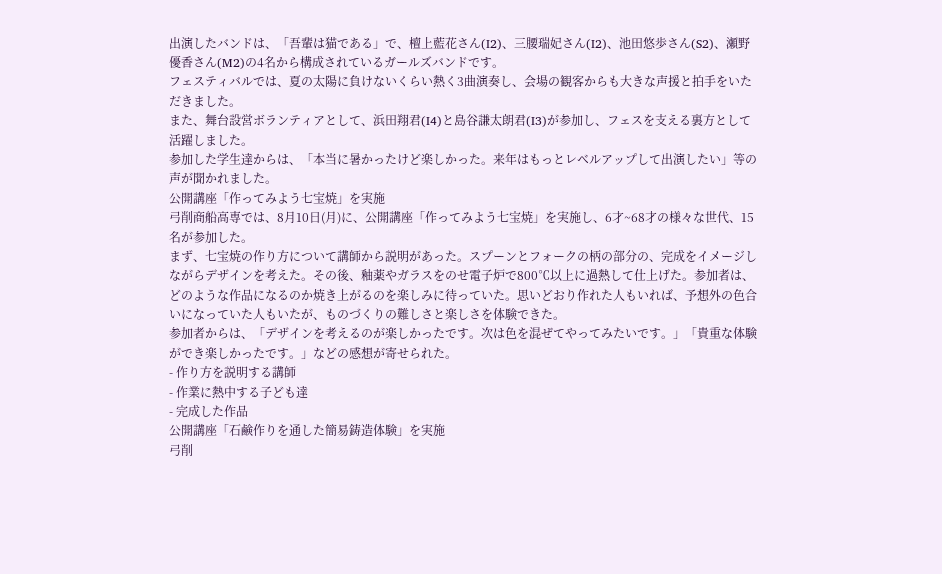出演したバンドは、「吾輩は猫である」で、檀上藍花さん(I2)、三腰瑞妃さん(I2)、池田悠歩さん(S2)、瀬野優香さん(M2)の4名から構成されているガールズバンドです。
フェスティバルでは、夏の太陽に負けないくらい熱く3曲演奏し、会場の観客からも大きな声援と拍手をいただきました。
また、舞台設営ボランティアとして、浜田翔君(I4)と島谷謙太朗君(I3)が参加し、フェスを支える裏方として活躍しました。
参加した学生達からは、「本当に暑かったけど楽しかった。来年はもっとレベルアップして出演したい」等の声が聞かれました。
公開講座「作ってみよう七宝焼」を実施
弓削商船高専では、8月10日(月)に、公開講座「作ってみよう七宝焼」を実施し、6才~68才の様々な世代、15名が参加した。
まず、七宝焼の作り方について講師から説明があった。スプーンとフォークの柄の部分の、完成をイメージしながらデザインを考えた。その後、釉薬やガラスをのせ電子炉で800℃以上に過熱して仕上げた。参加者は、どのような作品になるのか焼き上がるのを楽しみに待っていた。思いどおり作れた人もいれば、予想外の色合いになっていた人もいたが、ものづくりの難しさと楽しさを体験できた。
参加者からは、「デザインを考えるのが楽しかったです。次は色を混ぜてやってみたいです。」「貴重な体験ができ楽しかったです。」などの感想が寄せられた。
- 作り方を説明する講師
- 作業に熱中する子ども達
- 完成した作品
公開講座「石鹸作りを通した簡易鋳造体験」を実施
弓削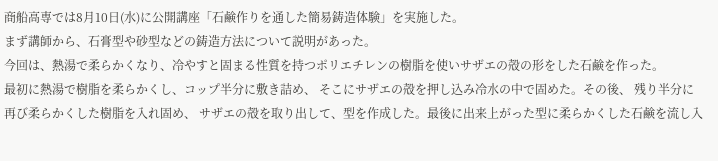商船高専では8月10日(水)に公開講座「石鹸作りを通した簡易鋳造体験」を実施した。
まず講師から、石膏型や砂型などの鋳造方法について説明があった。
今回は、熱湯で柔らかくなり、冷やすと固まる性質を持つポリエチレンの樹脂を使いサザエの殻の形をした石鹸を作った。
最初に熱湯で樹脂を柔らかくし、コップ半分に敷き詰め、 そこにサザエの殻を押し込み冷水の中で固めた。その後、 残り半分に再び柔らかくした樹脂を入れ固め、 サザエの殻を取り出して、型を作成した。最後に出来上がった型に柔らかくした石鹸を流し入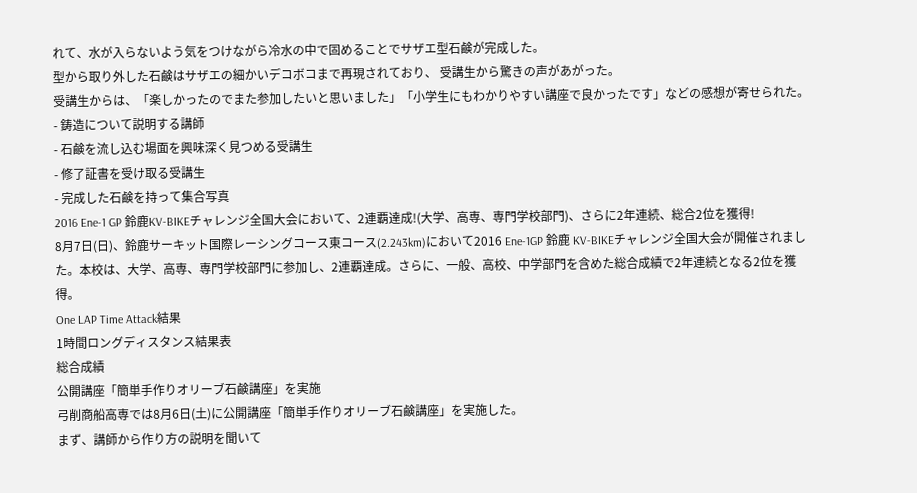れて、水が入らないよう気をつけながら冷水の中で固めることでサザエ型石鹸が完成した。
型から取り外した石鹸はサザエの細かいデコボコまで再現されており、 受講生から驚きの声があがった。
受講生からは、「楽しかったのでまた参加したいと思いました」「小学生にもわかりやすい講座で良かったです」などの感想が寄せられた。
- 鋳造について説明する講師
- 石鹸を流し込む場面を興味深く見つめる受講生
- 修了証書を受け取る受講生
- 完成した石鹸を持って集合写真
2016 Ene-1 GP 鈴鹿KV-BIKEチャレンジ全国大会において、2連覇達成!(大学、高専、専門学校部門)、さらに2年連続、総合2位を獲得!
8月7日(日)、鈴鹿サーキット国際レーシングコース東コース(2.243km)において2016 Ene-1GP 鈴鹿 KV-BIKEチャレンジ全国大会が開催されました。本校は、大学、高専、専門学校部門に参加し、2連覇達成。さらに、一般、高校、中学部門を含めた総合成績で2年連続となる2位を獲得。
One LAP Time Attack結果
1時間ロングディスタンス結果表
総合成績
公開講座「簡単手作りオリーブ石鹸講座」を実施
弓削商船高専では8月6日(土)に公開講座「簡単手作りオリーブ石鹸講座」を実施した。
まず、講師から作り方の説明を聞いて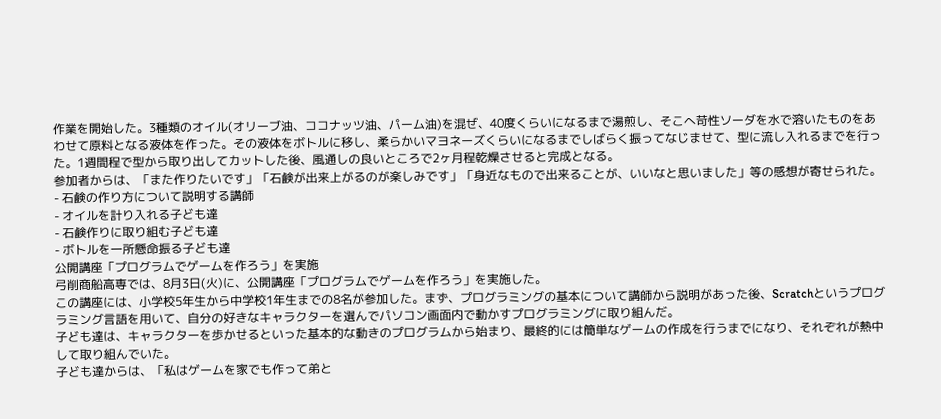作業を開始した。3種類のオイル(オリーブ油、ココナッツ油、パーム油)を混ぜ、40度くらいになるまで湯煎し、そこへ苛性ソーダを水で溶いたものをあわせて原料となる液体を作った。その液体をボトルに移し、柔らかいマヨネーズくらいになるまでしばらく振ってなじませて、型に流し入れるまでを行った。1週間程で型から取り出してカットした後、風通しの良いところで2ヶ月程乾燥させると完成となる。
参加者からは、「また作りたいです」「石鹸が出来上がるのが楽しみです」「身近なもので出来ることが、いいなと思いました」等の感想が寄せられた。
- 石鹸の作り方について説明する講師
- オイルを計り入れる子ども達
- 石鹸作りに取り組む子ども達
- ボトルを一所懸命振る子ども達
公開講座「プログラムでゲームを作ろう」を実施
弓削商船高専では、8月3日(火)に、公開講座「プログラムでゲームを作ろう」を実施した。
この講座には、小学校5年生から中学校1年生までの8名が参加した。まず、プログラミングの基本について講師から説明があった後、Scratchというプログラミング言語を用いて、自分の好きなキャラクターを選んでパソコン画面内で動かすプログラミングに取り組んだ。
子ども達は、キャラクターを歩かせるといった基本的な動きのプログラムから始まり、最終的には簡単なゲームの作成を行うまでになり、それぞれが熱中して取り組んでいた。
子ども達からは、「私はゲームを家でも作って弟と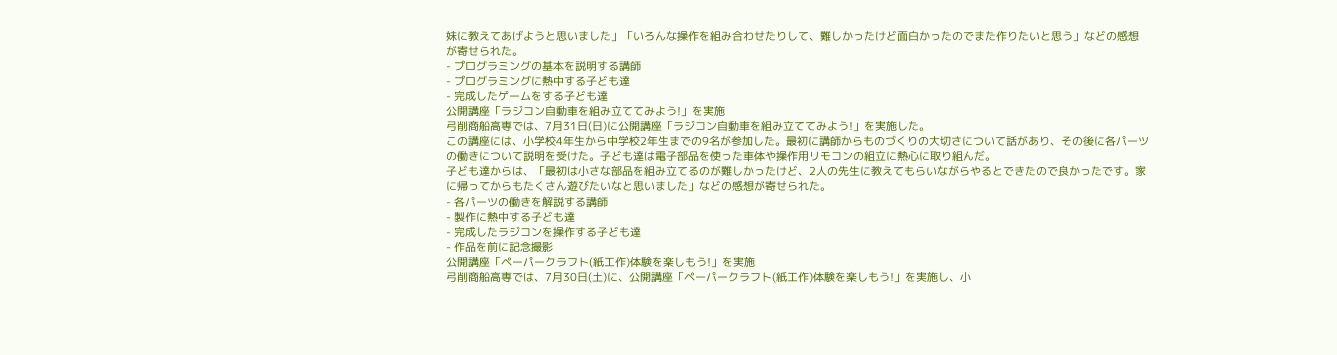妹に教えてあげようと思いました」「いろんな操作を組み合わせたりして、難しかったけど面白かったのでまた作りたいと思う」などの感想が寄せられた。
- プログラミングの基本を説明する講師
- プログラミングに熱中する子ども達
- 完成したゲームをする子ども達
公開講座「ラジコン自動車を組み立ててみよう!」を実施
弓削商船高専では、7月31日(日)に公開講座「ラジコン自動車を組み立ててみよう!」を実施した。
この講座には、小学校4年生から中学校2年生までの9名が参加した。最初に講師からものづくりの大切さについて話があり、その後に各パーツの働きについて説明を受けた。子ども達は電子部品を使った車体や操作用リモコンの組立に熱心に取り組んだ。
子ども達からは、「最初は小さな部品を組み立てるのが難しかったけど、2人の先生に教えてもらいながらやるとできたので良かったです。家に帰ってからもたくさん遊びたいなと思いました」などの感想が寄せられた。
- 各パーツの働きを解説する講師
- 製作に熱中する子ども達
- 完成したラジコンを操作する子ども達
- 作品を前に記念撮影
公開講座「ペーパークラフト(紙工作)体験を楽しもう!」を実施
弓削商船高専では、7月30日(土)に、公開講座「ペーパークラフト(紙工作)体験を楽しもう!」を実施し、小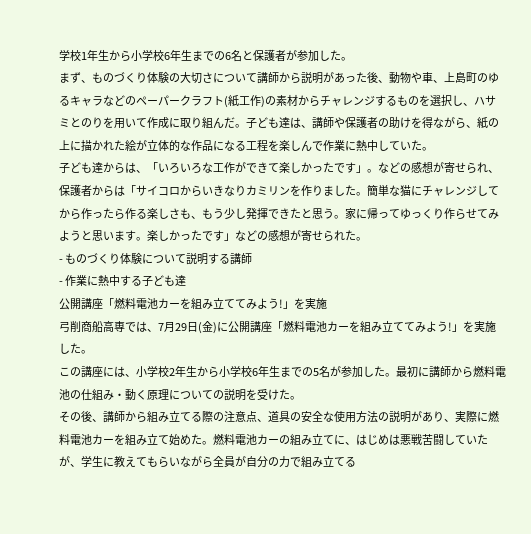学校1年生から小学校6年生までの6名と保護者が参加した。
まず、ものづくり体験の大切さについて講師から説明があった後、動物や車、上島町のゆるキャラなどのペーパークラフト(紙工作)の素材からチャレンジするものを選択し、ハサミとのりを用いて作成に取り組んだ。子ども達は、講師や保護者の助けを得ながら、紙の上に描かれた絵が立体的な作品になる工程を楽しんで作業に熱中していた。
子ども達からは、「いろいろな工作ができて楽しかったです」。などの感想が寄せられ、保護者からは「サイコロからいきなりカミリンを作りました。簡単な猫にチャレンジしてから作ったら作る楽しさも、もう少し発揮できたと思う。家に帰ってゆっくり作らせてみようと思います。楽しかったです」などの感想が寄せられた。
- ものづくり体験について説明する講師
- 作業に熱中する子ども達
公開講座「燃料電池カーを組み立ててみよう!」を実施
弓削商船高専では、7月29日(金)に公開講座「燃料電池カーを組み立ててみよう!」を実施した。
この講座には、小学校2年生から小学校6年生までの5名が参加した。最初に講師から燃料電池の仕組み・動く原理についての説明を受けた。
その後、講師から組み立てる際の注意点、道具の安全な使用方法の説明があり、実際に燃料電池カーを組み立て始めた。燃料電池カーの組み立てに、はじめは悪戦苦闘していたが、学生に教えてもらいながら全員が自分の力で組み立てる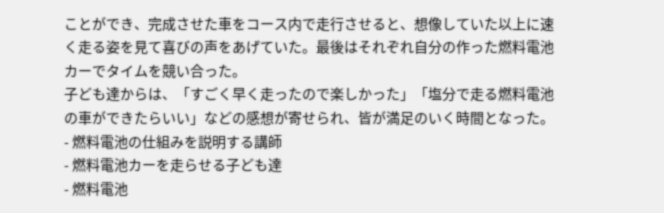ことができ、完成させた車をコース内で走行させると、想像していた以上に速く走る姿を見て喜びの声をあげていた。最後はそれぞれ自分の作った燃料電池カーでタイムを競い合った。
子ども達からは、「すごく早く走ったので楽しかった」「塩分で走る燃料電池の車ができたらいい」などの感想が寄せられ、皆が満足のいく時間となった。
- 燃料電池の仕組みを説明する講師
- 燃料電池カーを走らせる子ども達
- 燃料電池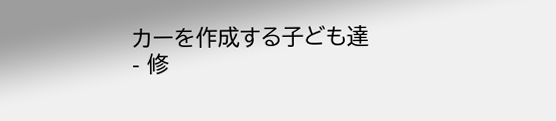カーを作成する子ども達
- 修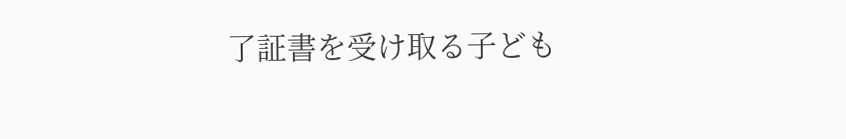了証書を受け取る子ども